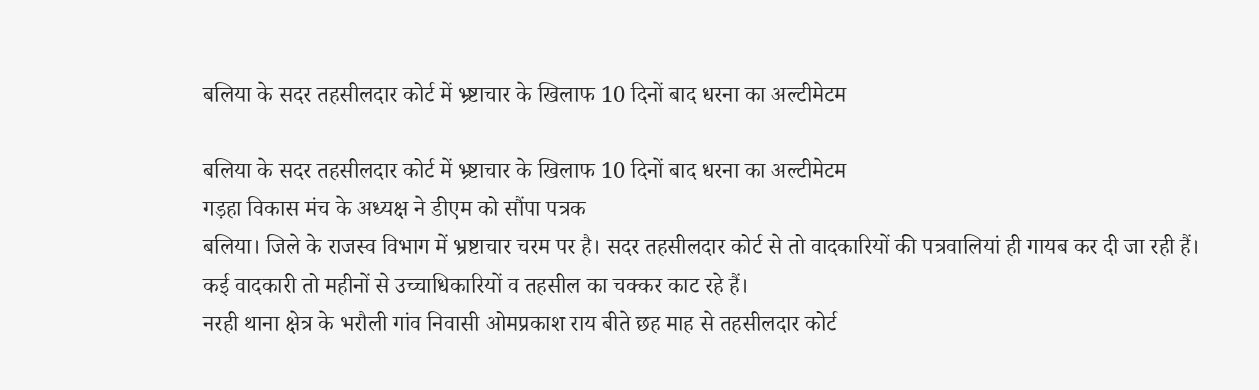बलिया के सदर तहसीलदार कोर्ट में भ्र्ष्टाचार के खिलाफ 10 दिनों बाद धरना का अल्टीमेटम

बलिया के सदर तहसीलदार कोर्ट में भ्र्ष्टाचार के खिलाफ 10 दिनों बाद धरना का अल्टीमेटम
गड़हा विकास मंच के अध्यक्ष ने डीएम को सौंपा पत्रक
बलिया। जिले के राजस्व विभाग में भ्रष्टाचार चरम पर है। सदर तहसीलदार कोर्ट से तो वादकारियों की पत्रवालियां ही गायब कर दी जा रही हैं। कई वादकारी तो महीनों से उच्चाधिकारियों व तहसील का चक्कर काट रहे हैं।
नरही थाना क्षेत्र के भरौली गांव निवासी ओमप्रकाश राय बीते छह माह से तहसीलदार कोर्ट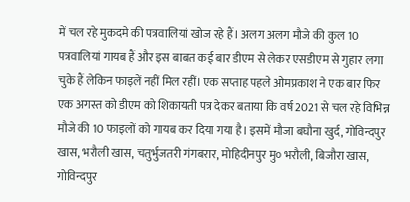में चल रहे मुकदमे की पत्रवालियां खोज रहे हैं। अलग अलग मौजे की कुल 10 पत्रवालियां गायब हैं और इस बाबत कई बार डीएम से लेकर एसडीएम से गुहार लगा चुके हैं लेकिन फाइलें नहीं मिल रहीं। एक सप्ताह पहले ओमप्रकाश ने एक बार फिर एक अगस्त को डीएम को शिकायती पत्र देकर बताया कि वर्ष 2021 से चल रहे विभिन्न मौजे की 10 फाइलों को गायब कर दिया गया है। इसमें मौजा बघौना खुर्द, गोविन्दपुर खास, भरौली खास, चतुर्भुजतरी गंगबरार, मोहिदीनपुर मु० भरौली, बिजौरा खास, गोविन्दपुर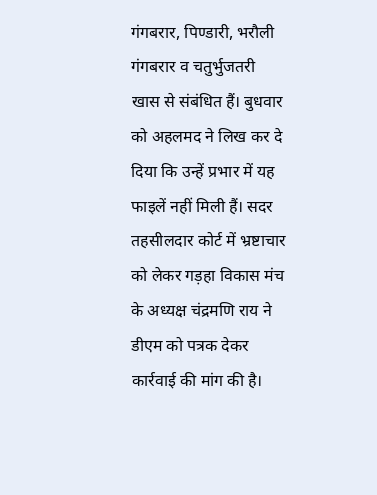गंगबरार, पिण्डारी, भरौली गंगबरार व चतुर्भुजतरी खास से संबंधित हैं। बुधवार को अहलमद ने लिख कर दे दिया कि उन्हें प्रभार में यह फाइलें नहीं मिली हैं। सदर तहसीलदार कोर्ट में भ्रष्टाचार को लेकर गड़हा विकास मंच के अध्यक्ष चंद्रमणि राय ने डीएम को पत्रक देकर कार्रवाई की मांग की है।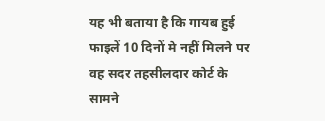यह भी बताया है कि गायब हुई फाइलें 10 दिनों मे नहीं मिलने पर वह सदर तहसीलदार कोर्ट के सामने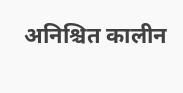अनिश्चित कालीन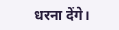धरना देंगे।